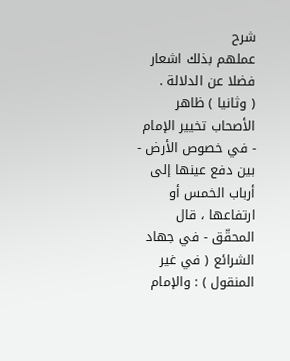شرح
عملهم بذلك اشعار فضلا عن الدلالة .
( وثانيا ) ظاهر الأصحاب تخيير الإمام - في خصوص الأرض - بين دفع عينها إلى أرباب الخمس أو ارتفاعها ، قال المحقّق - في جهاد الشرائع ( في غير المنقول ) : والإمام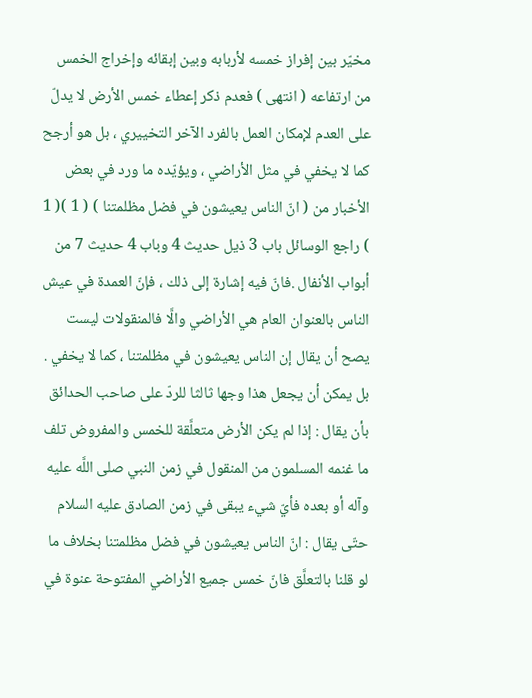مخيّر بين إفراز خمسه لأربابه وبين إبقائه وإخراج الخمس من ارتفاعه ( انتهى ) فعدم ذكر إعطاء خمس الأرض لا يدلّ على العدم لإمكان العمل بالفرد الآخر التخييري ، بل هو أرجح كما لا يخفي في مثل الأراضي ، ويؤيّده ما ورد في بعض الأخبار من ( انّ الناس يعيشون في فضل مظلمتنا ) ( 1 )( 1 ) راجع الوسائل باب 3 ذيل حديث 4 وباب 4 حديث 7 من أبواب الأنفال .فانّ فيه إشارة إلى ذلك ، فإنّ العمدة في عيش الناس بالعنوان العام هي الأراضي والَّا فالمنقولات ليست يصح أن يقال إن الناس يعيشون في مظلمتنا ، كما لا يخفي .
بل يمكن أن يجعل هذا وجها ثالثا للردّ على صاحب الحدائق بأن يقال : إذا لم يكن الأرض متعلَّقة للخمس والمفروض تلف ما غنمه المسلمون من المنقول في زمن النبي صلى اللَّه عليه وآله أو بعده فأيّ شيء يبقى في زمن الصادق عليه السلام حتّى يقال : انّ الناس يعيشون في فضل مظلمتنا بخلاف ما لو قلنا بالتعلَّق فانّ خمس جميع الأراضي المفتوحة عنوة في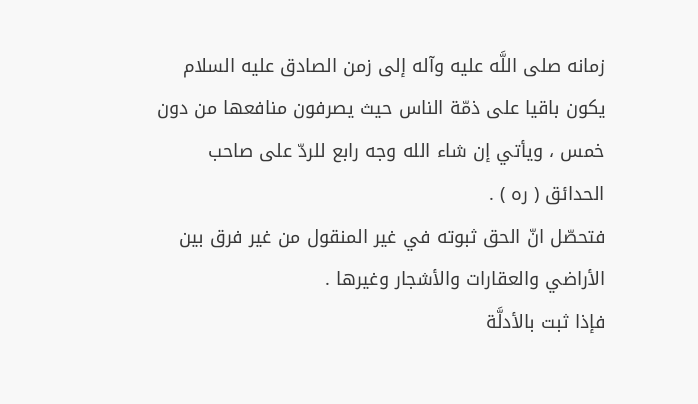زمانه صلى اللَّه عليه وآله إلى زمن الصادق عليه السلام يكون باقيا على ذمّة الناس حيث يصرفون منافعها من دون خمس ، ويأتي إن شاء الله وجه رابع للردّ على صاحب الحدائق ( ره ) .
فتحصّل انّ الحق ثبوته في غير المنقول من غير فرق بين الأراضي والعقارات والأشجار وغيرها .
فإذا ثبت بالأدلَّة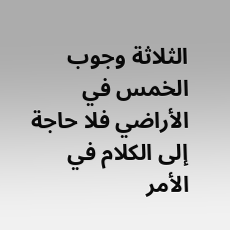الثلاثة وجوب الخمس في الأراضي فلا حاجة إلى الكلام في الأمر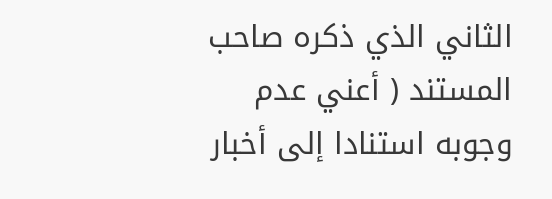الثاني الذي ذكره صاحب المستند ( أعني عدم وجوبه استنادا إلى أخبار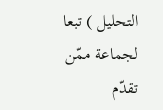التحليل ) تبعا لجماعة ممّن تقدّم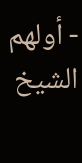- أولهم الشيخ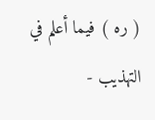( ره ) فيما أعلم في التهذيب -